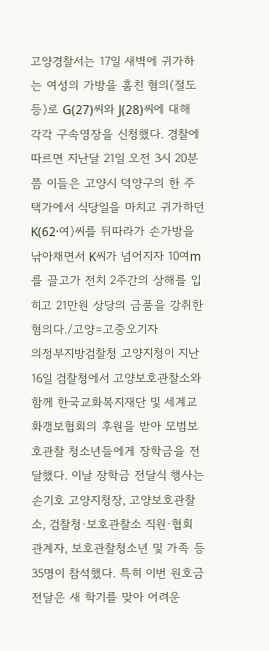고양경찰서는 17일 새벽에 귀가하는 여성의 가방을 훔친 혐의(절도 등)로 G(27)씨와 J(28)씨에 대해 각각 구속영장을 신청했다. 경찰에 따르면 지난달 21일 오전 3시 20분쯤 이들은 고양시 덕양구의 한 주택가에서 식당일을 마치고 귀가하던 K(62·여)씨를 뒤따라가 손가방을 낚아채면서 K씨가 넘어지자 10여m를 끌고가 전치 2주간의 상해를 입히고 21만원 상당의 금품을 강취한 혐의다./고양=고중오기자
의정부지방검찰청 고양지청이 지난 16일 검찰청에서 고양보호관찰소와 함께 한국교화복지재단 및 세계교화갱보협회의 후원을 받아 모범보호관찰 청소년들에게 장학금을 전달했다. 이날 장학금 전달식 행사는 손기호 고양지청장, 고양보호관찰소, 검찰청·보호관찰소 직원·협회 관계자, 보호관찰청소년 및 가족 등 35명이 참석했다. 특히 이번 원호금 전달은 새 학기를 맞아 어려운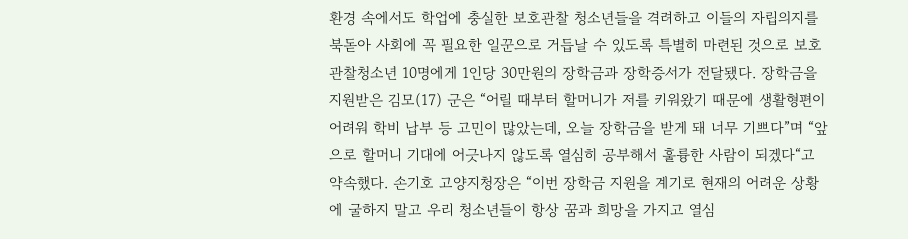환경 속에서도 학업에 충실한 보호관찰 청소년들을 격려하고 이들의 자립의지를 북돋아 사회에 꼭 필요한 일꾼으로 거듭날 수 있도록 특별히 마련된 것으로 보호관찰청소년 10명에게 1인당 30만원의 장학금과 장학증서가 전달됐다. 장학금을 지원받은 김모(17) 군은 “어릴 때부터 할머니가 저를 키워왔기 때문에 생활형편이 어려워 학비 납부 등 고민이 많았는데, 오늘 장학금을 받게 돼 너무 기쁘다”며 “앞으로 할머니 기대에 어긋나지 않도록 열심히 공부해서 훌륭한 사람이 되겠다“고 약속했다. 손기호 고양지청장은 “이번 장학금 지원을 계기로 현재의 어려운 상황에 굴하지 말고 우리 청소년들이 항상 꿈과 희망을 가지고 열심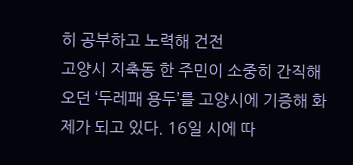히 공부하고 노력해 건전
고양시 지축동 한 주민이 소중히 간직해 오던 ‘두레패 용두’를 고양시에 기증해 화제가 되고 있다. 16일 시에 따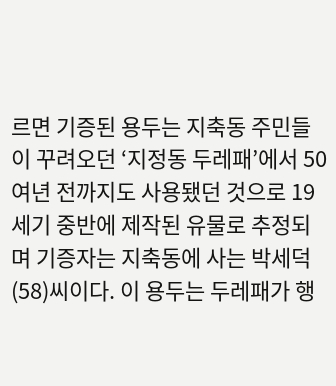르면 기증된 용두는 지축동 주민들이 꾸려오던 ‘지정동 두레패’에서 50여년 전까지도 사용됐던 것으로 19세기 중반에 제작된 유물로 추정되며 기증자는 지축동에 사는 박세덕(58)씨이다. 이 용두는 두레패가 행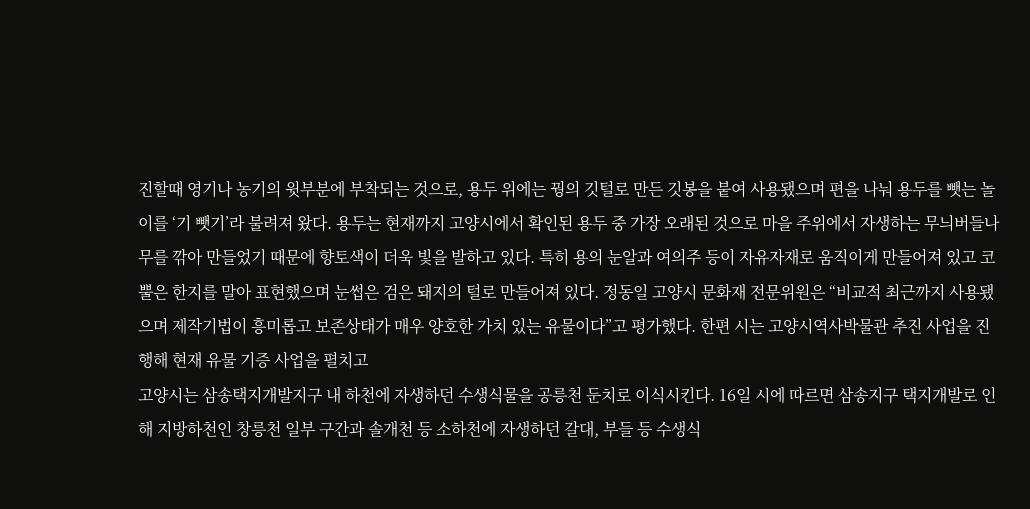진할때 영기나 농기의 윗부분에 부착되는 것으로, 용두 위에는 꿩의 깃털로 만든 깃봉을 붙여 사용됐으며 편을 나눠 용두를 뺏는 놀이를 ‘기 뺏기’라 불려져 왔다. 용두는 현재까지 고양시에서 확인된 용두 중 가장 오래된 것으로 마을 주위에서 자생하는 무늬버들나무를 깎아 만들었기 때문에 향토색이 더욱 빛을 발하고 있다. 특히 용의 눈알과 여의주 등이 자유자재로 움직이게 만들어져 있고 코 뿔은 한지를 말아 표현했으며 눈썹은 검은 돼지의 털로 만들어져 있다. 정동일 고양시 문화재 전문위원은 “비교적 최근까지 사용됐으며 제작기법이 흥미롭고 보존상태가 매우 양호한 가치 있는 유물이다”고 평가했다. 한편 시는 고양시역사박물관 추진 사업을 진행해 현재 유물 기증 사업을 펼치고
고양시는 삼송택지개발지구 내 하천에 자생하던 수생식물을 공릉천 둔치로 이식시킨다. 16일 시에 따르면 삼송지구 택지개발로 인해 지방하천인 창릉천 일부 구간과 솔개천 등 소하천에 자생하던 갈대, 부들 등 수생식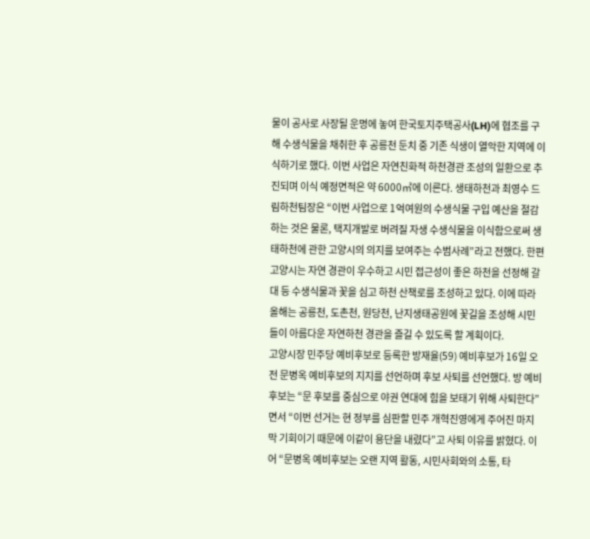물이 공사로 사장될 운명에 놓여 한국토지주택공사(LH)에 협조를 구해 수생식물을 채취한 후 공릉천 둔치 중 기존 식생이 열악한 지역에 이식하기로 했다. 이번 사업은 자연친화적 하천경관 조성의 일환으로 추진되며 이식 예정면적은 약 6000㎡에 이른다. 생태하천과 최영수 드림하천팀장은 “이번 사업으로 1억여원의 수생식물 구입 예산을 절감하는 것은 물론, 택지개발로 버려질 자생 수생식물을 이식함으로써 생태하천에 관한 고양시의 의지를 보여주는 수범사례”라고 전했다. 한편 고양시는 자연 경관이 우수하고 시민 접근성이 좋은 하천을 선정해 갈대 등 수생식물과 꽃을 심고 하천 산책로를 조성하고 있다. 이에 따라 올해는 공릉천, 도촌천, 원당천, 난지생태공원에 꽃길을 조성해 시민들이 아름다운 자연하천 경관을 즐길 수 있도록 할 계획이다.
고양시장 민주당 예비후보로 등록한 방재율(59) 예비후보가 16일 오전 문병옥 예비후보의 지지를 선언하며 후보 사퇴를 선언했다. 방 예비후보는 “문 후보를 중심으로 야권 연대에 힘을 보태기 위해 사퇴한다”면서 “이번 선거는 현 정부를 심판할 민주 개혁진영에게 주어진 마지막 기회이기 때문에 이같이 용단을 내렸다”고 사퇴 이유를 밝혔다. 이어 “문병옥 예비후보는 오랜 지역 활동, 시민사회와의 소통, 타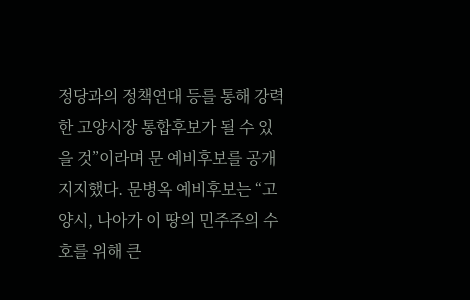정당과의 정책연대 등를 통해 강력한 고양시장 통합후보가 될 수 있을 것”이라며 문 예비후보를 공개 지지했다. 문병옥 예비후보는 “고양시, 나아가 이 땅의 민주주의 수호를 위해 큰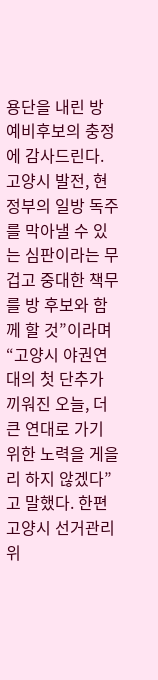용단을 내린 방 예비후보의 충정에 감사드린다. 고양시 발전, 현 정부의 일방 독주를 막아낼 수 있는 심판이라는 무겁고 중대한 책무를 방 후보와 함께 할 것”이라며 “고양시 야권연대의 첫 단추가 끼워진 오늘, 더 큰 연대로 가기 위한 노력을 게을리 하지 않겠다”고 말했다. 한편 고양시 선거관리위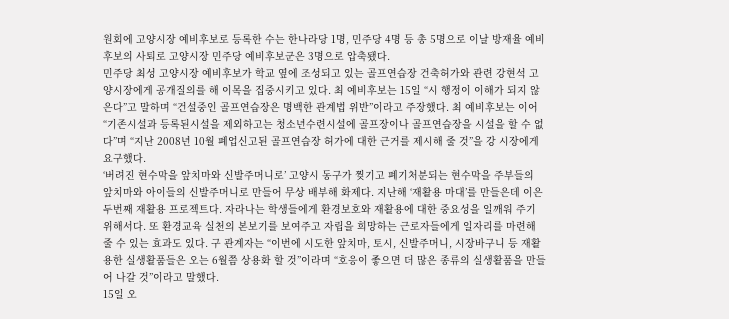원회에 고양시장 예비후보로 등록한 수는 한나라당 1명, 민주당 4명 등 총 5명으로 이날 방재율 예비후보의 사퇴로 고양시장 민주당 예비후보군은 3명으로 압축됐다.
민주당 최성 고양시장 예비후보가 학교 옆에 조성되고 있는 골프연습장 건축허가와 관련 강현석 고양시장에게 공개질의를 해 이목을 집중시키고 있다. 최 예비후보는 15일 “시 행정이 이해가 되지 않은다”고 말하며 “건설중인 골프연습장은 명백한 관계법 위반”이라고 주장했다. 최 예비후보는 이어 “기존시설과 등록된시설을 제외하고는 청소년수련시설에 골프장이나 골프연습장을 시설을 할 수 없다”며 “지난 2008년 10월 폐업신고된 골프연습장 허가에 대한 근거를 제시해 줄 것”을 강 시장에게 요구했다.
‘버려진 현수막을 앞치마와 신발주머니로’ 고양시 동구가 찢기고 폐기처분되는 현수막을 주부들의 앞치마와 아이들의 신발주머니로 만들어 무상 배부해 화제다. 지난해 ‘재활용 마대’를 만들은데 이은 두번째 재활용 프로젝트다. 자라나는 학생들에게 환경보호와 재활용에 대한 중요성을 일깨워 주기 위해서다. 또 환경교육 실천의 본보기를 보여주고 자립을 희망하는 근로자들에게 일자리를 마련해 줄 수 있는 효과도 있다. 구 관계자는 “이번에 시도한 앞치마, 토시, 신발주머니, 시장바구니 등 재활용한 실생활품들은 오는 6월쯤 상용화 할 것”이라며 “호응이 좋으면 더 많은 종류의 실생활품을 만들어 나갈 것”이라고 말했다.
15일 오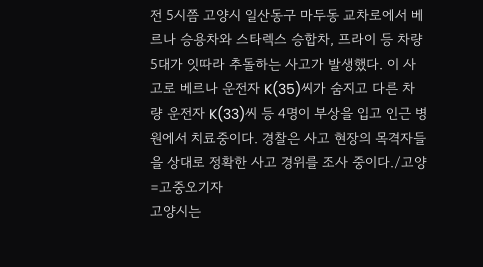전 5시쯤 고양시 일산동구 마두동 교차로에서 베르나 승용차와 스타렉스 승합차, 프라이 등 차량 5대가 잇따라 추돌하는 사고가 발생했다. 이 사고로 베르나 운전자 K(35)씨가 숨지고 다른 차량 운전자 K(33)씨 등 4명이 부상을 입고 인근 병원에서 치료중이다. 경찰은 사고 현장의 목격자들을 상대로 정확한 사고 경위를 조사 중이다./고양=고중오기자
고양시는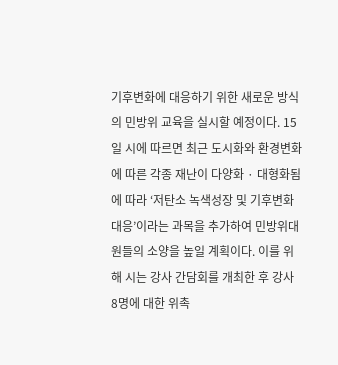기후변화에 대응하기 위한 새로운 방식의 민방위 교육을 실시할 예정이다. 15일 시에 따르면 최근 도시화와 환경변화에 따른 각종 재난이 다양화 · 대형화됨에 따라 ‘저탄소 녹색성장 및 기후변화 대응’이라는 과목을 추가하여 민방위대원들의 소양을 높일 계획이다. 이를 위해 시는 강사 간담회를 개최한 후 강사 8명에 대한 위촉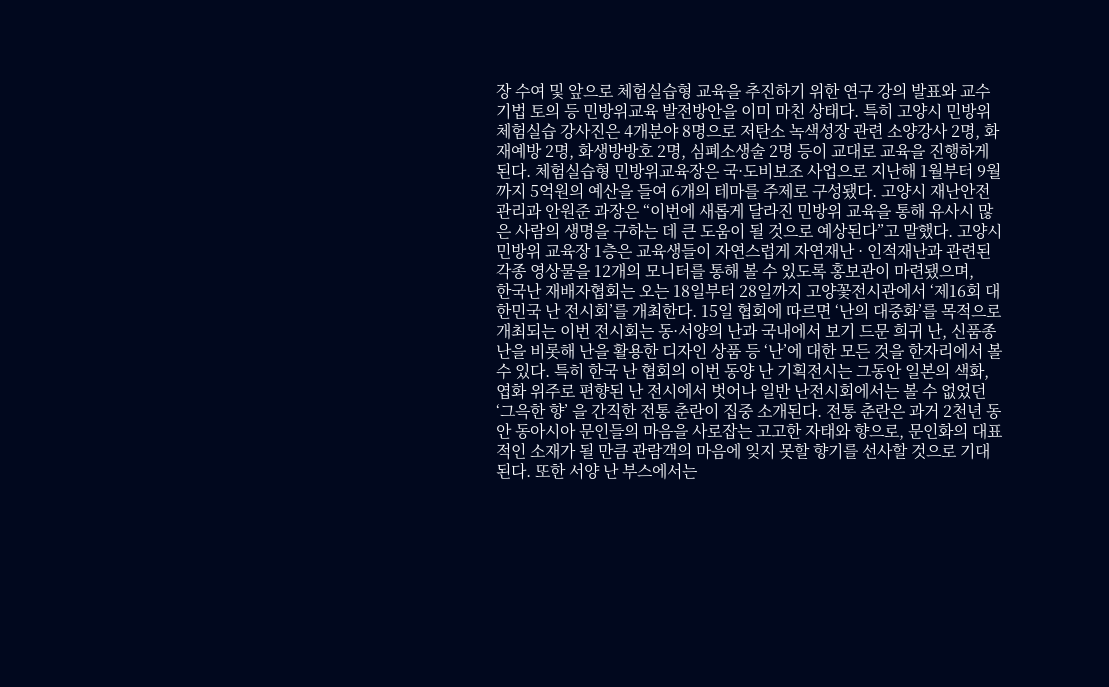장 수여 및 앞으로 체험실습형 교육을 추진하기 위한 연구 강의 발표와 교수기법 토의 등 민방위교육 발전방안을 이미 마친 상태다. 특히 고양시 민방위 체험실습 강사진은 4개분야 8명으로 저탄소 녹색성장 관련 소양강사 2명, 화재예방 2명, 화생방방호 2명, 심폐소생술 2명 등이 교대로 교육을 진행하게 된다. 체험실습형 민방위교육장은 국·도비보조 사업으로 지난해 1월부터 9월까지 5억원의 예산을 들여 6개의 테마를 주제로 구성됐다. 고양시 재난안전관리과 안원준 과장은 “이번에 새롭게 달라진 민방위 교육을 통해 유사시 많은 사람의 생명을 구하는 데 큰 도움이 될 것으로 예상된다”고 말했다. 고양시 민방위 교육장 1층은 교육생들이 자연스럽게 자연재난 · 인적재난과 관련된 각종 영상물을 12개의 모니터를 통해 볼 수 있도록 홍보관이 마련됐으며,
한국난 재배자협회는 오는 18일부터 28일까지 고양꽃전시관에서 ‘제16회 대한민국 난 전시회’를 개최한다. 15일 협회에 따르면 ‘난의 대중화’를 목적으로 개최되는 이번 전시회는 동·서양의 난과 국내에서 보기 드문 희귀 난, 신품종 난을 비롯해 난을 활용한 디자인 상품 등 ‘난’에 대한 모든 것을 한자리에서 볼 수 있다. 특히 한국 난 협회의 이번 동양 난 기획전시는 그동안 일본의 색화, 엽화 위주로 편향된 난 전시에서 벗어나 일반 난전시회에서는 볼 수 없었던 ‘그윽한 향’ 을 간직한 전통 춘란이 집중 소개된다. 전통 춘란은 과거 2천년 동안 동아시아 문인들의 마음을 사로잡는 고고한 자태와 향으로, 문인화의 대표적인 소재가 될 만큼 관람객의 마음에 잊지 못할 향기를 선사할 것으로 기대된다. 또한 서양 난 부스에서는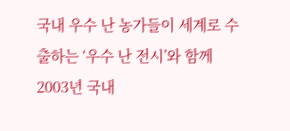국내 우수 난 농가들이 세계로 수출하는 ‘우수 난 전시’와 함께 2003년 국내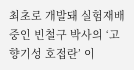최초로 개발돼 실험재배 중인 빈철구 박사의 ‘고향기성 호접란’ 이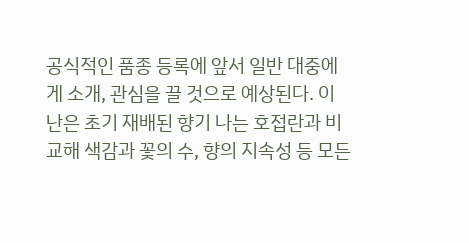공식적인 품종 등록에 앞서 일반 대중에게 소개, 관심을 끌 것으로 예상된다. 이 난은 초기 재배된 향기 나는 호접란과 비교해 색감과 꽃의 수, 향의 지속성 등 모든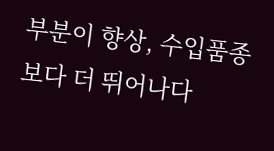부분이 향상, 수입품종보다 더 뛰어나다